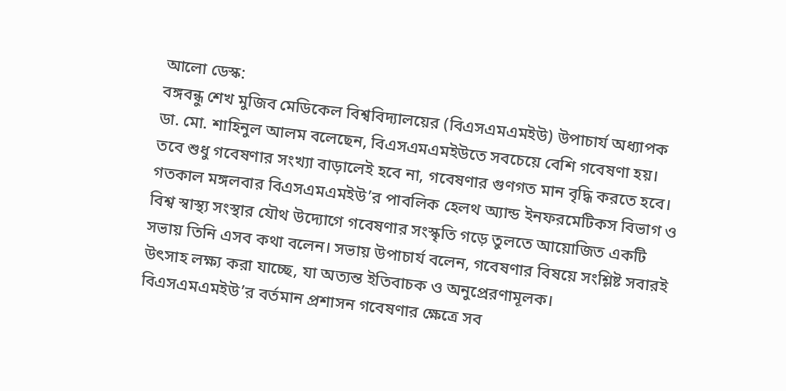আলো ডেস্ক:
বঙ্গবন্ধু শেখ মুজিব মেডিকেল বিশ্ববিদ্যালয়ের (বিএসএমএমইউ) উপাচার্য অধ্যাপক ডা. মো. শাহিনুল আলম বলেছেন, বিএসএমএমইউতে সবচেয়ে বেশি গবেষণা হয়। তবে শুধু গবেষণার সংখ্যা বাড়ালেই হবে না, গবেষণার গুণগত মান বৃদ্ধি করতে হবে। গতকাল মঙ্গলবার বিএসএমএমইউ’র পাবলিক হেলথ অ্যান্ড ইনফরমেটিকস বিভাগ ও বিশ্ব স্বাস্থ্য সংস্থার যৌথ উদ্যোগে গবেষণার সংস্কৃতি গড়ে তুলতে আয়োজিত একটি সভায় তিনি এসব কথা বলেন। সভায় উপাচার্য বলেন, গবেষণার বিষয়ে সংশ্লিষ্ট সবারই উৎসাহ লক্ষ্য করা যাচ্ছে, যা অত্যন্ত ইতিবাচক ও অনুপ্রেরণামূলক।
বিএসএমএমইউ’র বর্তমান প্রশাসন গবেষণার ক্ষেত্রে সব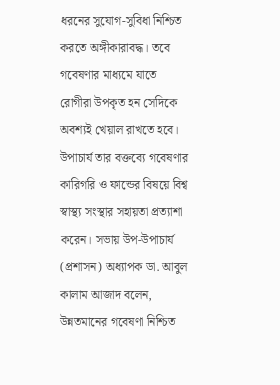ধরনের সুযোগ-সুবিধা নিশ্চিত করতে অঙ্গীকারাবদ্ধ। তবে গবেষণার মাধ্যমে যাতে রোগীরা উপকৃত হন সেদিকে অবশ্যই খেয়াল রাখতে হবে। উপাচার্য তার বক্তব্যে গবেষণার কারিগরি ও ফান্ডের বিষয়ে বিশ্ব স্বাস্থ্য সংস্থার সহায়তা প্রত্যাশা করেন। সভায় উপ-উপাচার্য (প্রশাসন) অধ্যাপক ডা. আবুল কালাম আজাদ বলেন, উন্নতমানের গবেষণা নিশ্চিত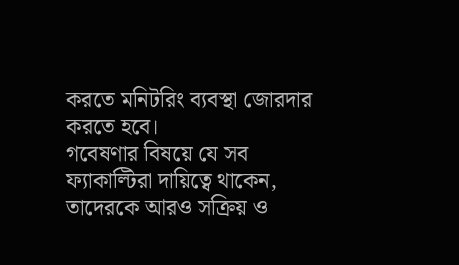করতে মনিটরিং ব্যবস্থা জোরদার করতে হবে।
গবেষণার বিষয়ে যে সব ফ্যাকাল্টিরা দায়িত্বে থাকেন, তাদেরকে আরও সক্রিয় ও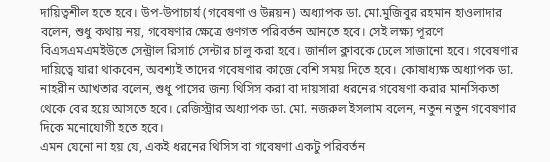দায়িত্বশীল হতে হবে। উপ-উপাচার্য (গবেষণা ও উন্নয়ন) অধ্যাপক ডা. মো.মুজিবুর রহমান হাওলাদার বলেন, শুধু কথায় নয়, গবেষণার ক্ষেত্রে গুণগত পরিবর্তন আনতে হবে। সেই লক্ষ্য পূরণে বিএসএমএমইউতে সেন্ট্রাল রিসার্চ সেন্টার চালু করা হবে। জার্নাল ক্লাবকে ঢেলে সাজানো হবে। গবেষণার দায়িত্বে যারা থাকবেন, অবশ্যই তাদের গবেষণার কাজে বেশি সময় দিতে হবে। কোষাধ্যক্ষ অধ্যাপক ডা. নাহরীন আখতার বলেন, শুধু পাসের জন্য থিসিস করা বা দায়সারা ধরনের গবেষণা করার মানসিকতা থেকে বের হয়ে আসতে হবে। রেজিস্ট্রার অধ্যাপক ডা. মো. নজরুল ইসলাম বলেন, নতুন নতুন গবেষণার দিকে মনোযোগী হতে হবে।
এমন যেনো না হয় যে, একই ধরনের থিসিস বা গবেষণা একটু পরিবর্তন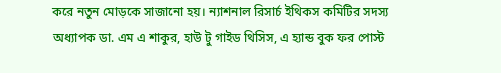করে নতুন মোড়কে সাজানো হয়। ন্যাশনাল রিসার্চ ইথিকস কমিটির সদস্য অধ্যাপক ডা. এম এ শাকুর, হাউ টু গাইড থিসিস, এ হ্যান্ড বুক ফর পোস্ট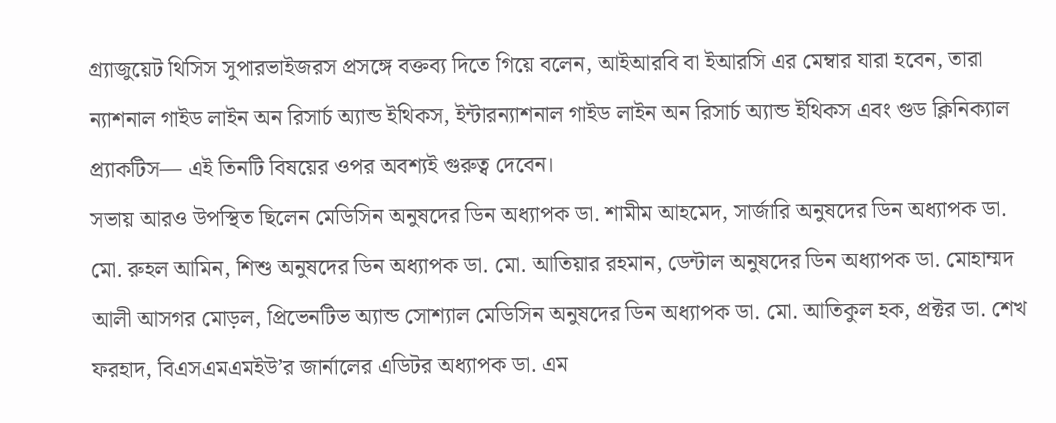গ্র্যাজুয়েট থিসিস সুপারভাইজরস প্রসঙ্গে বক্তব্য দিতে গিয়ে বলেন, আইআরবি বা ইআরসি এর মেম্বার যারা হবেন, তারা ন্যাশনাল গাইড লাইন অন রিসার্চ অ্যান্ড ইথিকস, ইন্টারন্যাশনাল গাইড লাইন অন রিসার্চ অ্যান্ড ইথিকস এবং গুড ক্লিনিক্যাল প্র্যাকটিস— এই তিনটি বিষয়ের ওপর অবশ্যই গুরুত্ব দেবেন।
সভায় আরও উপস্থিত ছিলেন মেডিসিন অনুষদের ডিন অধ্যাপক ডা. শামীম আহমেদ, সার্জারি অনুষদের ডিন অধ্যাপক ডা. মো. রুহল আমিন, শিশু অনুষদের ডিন অধ্যাপক ডা. মো. আতিয়ার রহমান, ডেন্টাল অনুষদের ডিন অধ্যাপক ডা. মোহাম্মদ আলী আসগর মোড়ল, প্রিভেনটিভ অ্যান্ড সোশ্যাল মেডিসিন অনুষদের ডিন অধ্যাপক ডা. মো. আতিকুল হক, প্রক্টর ডা. শেখ ফরহাদ, বিএসএমএমইউ’র জার্নালের এডিটর অধ্যাপক ডা. এম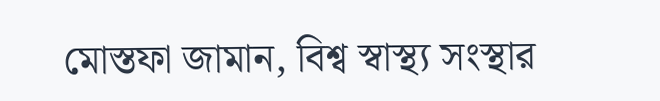মোস্তফা জামান, বিশ্ব স্বাস্থ্য সংস্থার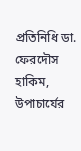প্রতিনিধি ডা. ফেরদৌস হাকিম, উপাচার্যের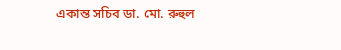একান্ত সচিব ডা. মো. রুহুল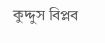কুদ্দুস বিপ্লব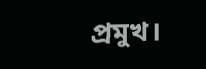প্রমুখ।